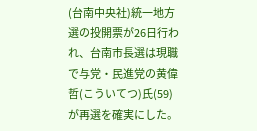(台南中央社)統一地方選の投開票が26日行われ、台南市長選は現職で与党・民進党の黄偉哲(こういてつ)氏(59)が再選を確実にした。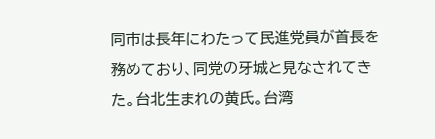同市は長年にわたって民進党員が首長を務めており、同党の牙城と見なされてきた。台北生まれの黄氏。台湾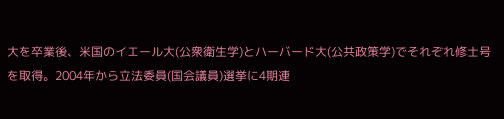大を卒業後、米国のイエール大(公衆衛生学)とハーバード大(公共政策学)でそれぞれ修士号を取得。2004年から立法委員(国会議員)選挙に4期連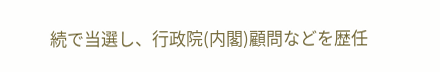続で当選し、行政院(内閣)顧問などを歴任